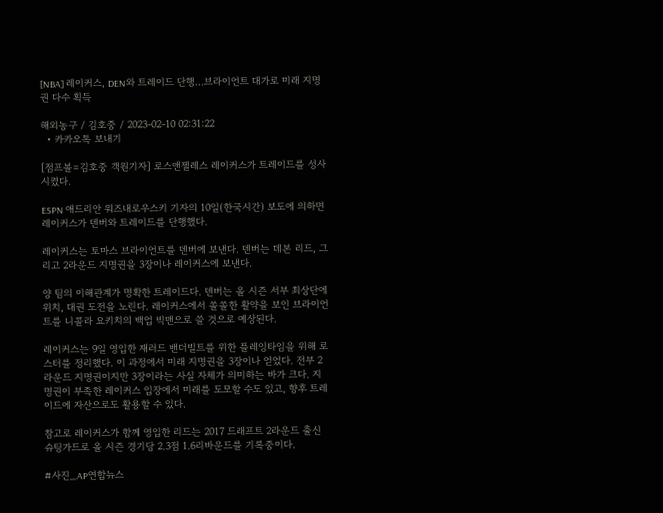[NBA] 레이커스, DEN와 트레이드 단행...브라이언트 대가로 미래 지명권 다수 획득

해외농구 / 김호중 / 2023-02-10 02:31:22
  • 카카오톡 보내기

[점프볼=김호중 객원기자] 로스앤젤레스 레이커스가 트레이드를 성사시켰다.

ESPN 애드리안 워즈내로우스키 기자의 10일(한국시간) 보도에 의하면 레이커스가 덴버와 트레이드를 단행했다.

레이커스는 토마스 브라이언트를 덴버에 보낸다. 덴버는 데본 리드, 그리고 2라운드 지명권을 3장이나 레이커스에 보낸다.

양 팀의 이해관계가 명확한 트레이드다. 덴버는 올 시즌 서부 최상단에 위치, 대권 도전을 노린다. 레이커스에서 쏠쏠한 활약을 보인 브라이언트를 니콜라 요키치의 백업 빅맨으로 쓸 것으로 예상된다.

레이커스는 9일 영입한 재러드 밴더빌트를 위한 플레잉타임을 위해 로스터를 정리했다. 이 과정에서 미래 지명권을 3장이나 얻었다. 전부 2라운드 지명권이지만 3장이라는 사실 자체가 의미하는 바가 크다. 지명권이 부족한 레이커스 입장에서 미래를 도모할 수도 있고, 향후 트레이드에 자산으로도 활용할 수 있다.

참고로 레이커스가 함께 영입한 리드는 2017 드래프트 2라운드 출신 슈팅가드로 올 시즌 경기당 2.3점 1.6리바운드를 기록중이다.

#사진_AP연합뉴스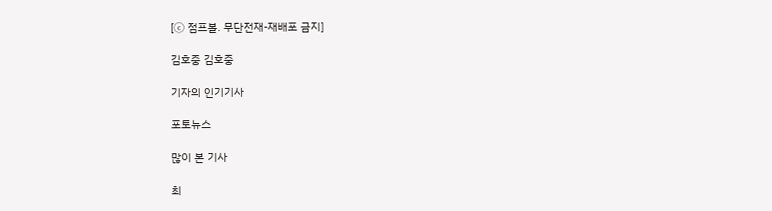[ⓒ 점프볼. 무단전재-재배포 금지]

김호중 김호중

기자의 인기기사

포토뉴스

많이 본 기사

최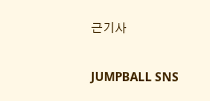근기사

JUMPBALL SNS